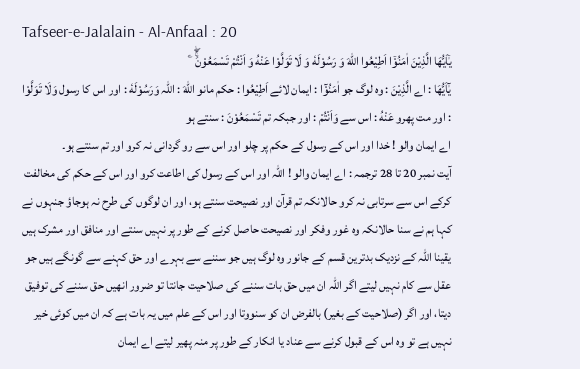Tafseer-e-Jalalain - Al-Anfaal : 20
یٰۤاَیُّهَا الَّذِیْنَ اٰمَنُوْۤا اَطِیْعُوا اللّٰهَ وَ رَسُوْلَهٗ وَ لَا تَوَلَّوْا عَنْهُ وَ اَنْتُمْ تَسْمَعُوْنَۚۖ   ۧ
يٰٓاَيُّھَا : اے الَّذِيْنَ : وہ لوگ جو اٰمَنُوْٓا : ایمان لائے اَطِيْعُوا : حکم مانو اللّٰهَ : اللہ وَرَسُوْلَهٗ : اور اس کا رسول وَلَا تَوَلَّوْا : اور مت پھرو عَنْهُ : اس سے وَاَنْتُمْ : اور جبکہ تم تَسْمَعُوْنَ : سنتے ہو
اے ایمان والو ! خدا اور اس کے رسول کے حکم پر چلو اور اس سے رو گردانی نہ کرو اور تم سنتے ہو۔
آیت نمبر 20 تا 28 ترجمہ : اے ایمان والو ! اللہ اور اس کے رسول کی اطاعت کرو اور اس کے حکم کی مخالفت کرکے اس سے سرتابی نہ کرو حالانکہ تم قرآن اور نصیحت سنتے ہو، اور ان لوگوں کی طرح نہ ہوجاؤ جنہوں نے کہا ہم نے سنا حالانکہ وہ غور وفکر اور نصیحت حاصل کرنے کے طور پر نہیں سنتے اور منافق اور مشرک ہیں یقینا اللہ کے نزدیک بدترین قسم کے جانور وہ لوگ ہیں جو سننے سے بہرے اور حق کہنے سے گونگے ہیں جو عقل سے کام نہیں لیتے اگر اللہ ان میں حق بات سننے کی صلاحیت جانتا تو ضرور انھیں حق سننے کی توفیق دیتا، اور اگر (صلاحیت کے بغیر) بالفرض ان کو سنووتا اور اس کے علم میں یہ بات ہے کہ ان میں کوئی خیر نہیں ہے تو وہ اس کے قبول کرنے سے عناد یا انکار کے طور پر منہ پھیر لیتے اے ایمان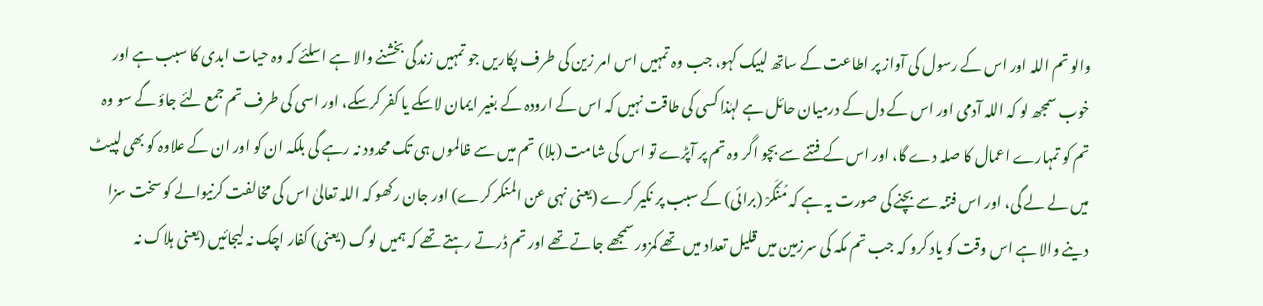والو تم اللہ اور اس کے رسول کی آواز پر اطاعت کے ساتھ لبیک کہو، جب وہ تمہیں اس امر زین کی طرف پکاریں جو تمہیں زندگی بخشنے والا ہے اسلئے کہ وہ حیات ابدی کا سبب ہے اور خوب سمجھ لو کہ اللہ آدمی اور اس کے دل کے درمیان حائل ہے لہٰذا کسی کی طاقت نہیں کہ اس کے ارودہ کے بغیر ایمان لاسکے یا کفر کرسکے، اور اسی کی طرف تم جمع لئے جاؤ گے سو وہ تم کو تمہارے اعمال کا صلہ دے گا، اور اس کے فتنے سے بچو اگر وہ تم پر آپڑے تو اس کی شامت (بلا) تم میں سے ظالموں ہی تک محدود نہ رہے گی بلکہ ان کو اور ان کے علاوہ کو بھی لپیٹ میں لے لے گی، اور اس فتنہ سے بچنے کی صورت یہ ہے کہ مُنْکَرْ (برائی) کے سبب پر نکیر کرے (یعنی نہی عن المنکر کرے) اور جان رکھو کہ اللہ تعالیٰ اس کی مخالفت کرنیوالے کو سخت سزا دینے والا ہے اس وقت کو یاد کرو کہ جب تم مکہ کی سرزمین میں قلیل تعداد میں تھے کمزور سمجھے جاتے تھے اور تم ڈرتے رہتے تھے کہ ہمیں لوگ (یعنی) کفار اچک نہ لیجائیں (یعنی ہلاک نہ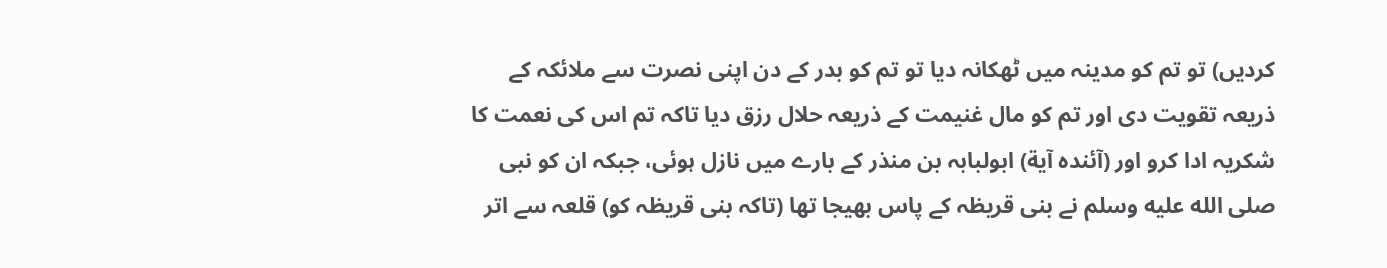کردیں) تو تم کو مدینہ میں ٹھکانہ دیا تو تم کو بدر کے دن اپنی نصرت سے ملائکہ کے ذریعہ تقویت دی اور تم کو مال غنیمت کے ذریعہ حلال رزق دیا تاکہ تم اس کی نعمت کا شکریہ ادا کرو اور (آئندہ آیة) ابولبابہ بن منذر کے بارے میں نازل ہوئی، جبکہ ان کو نبی صلى الله عليه وسلم نے بنی قریظہ کے پاس بھیجا تھا (تاکہ بنی قریظہ کو) قلعہ سے اتر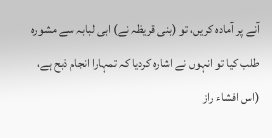آنے پر آمادہ کریں، تو (بنی قریظہ نے) ابی لبابہ سے مشورہ طلب کیا تو انہوں نے اشارہ کردیا کہ تمہارا انجام ذبح ہے، (اس افشاء راز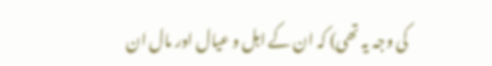کی وجہ یہ تھی) کہ ان کے اہل و عیال اور مال ان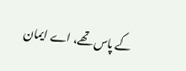کے پاس تھے، اے ایمان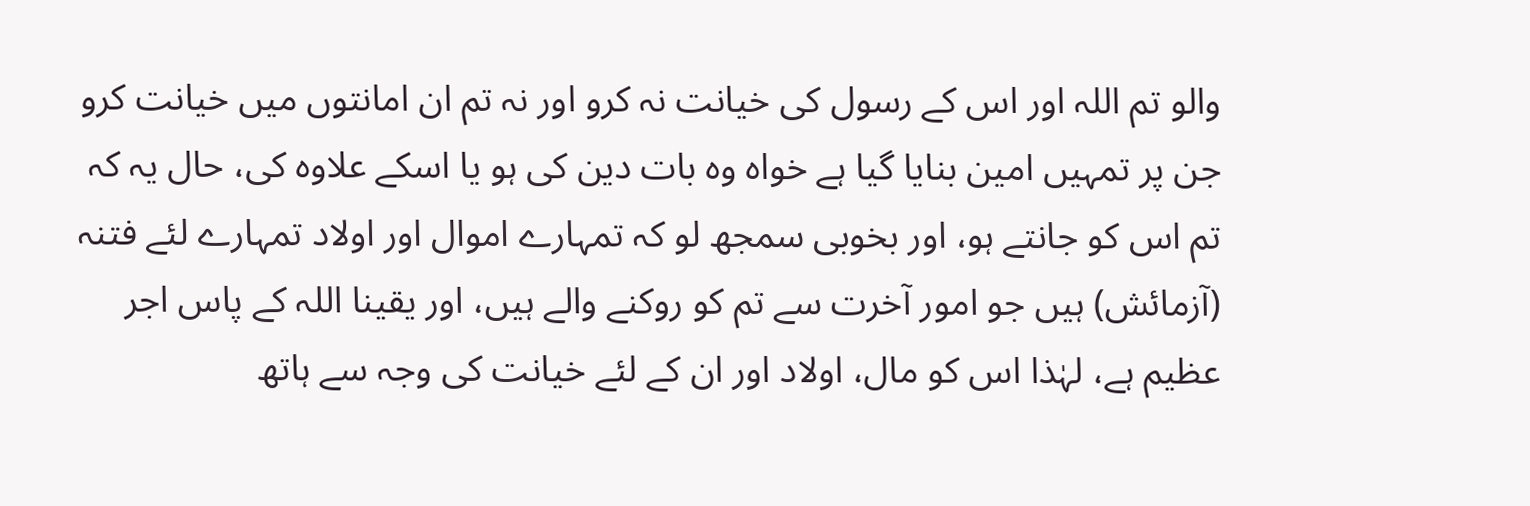والو تم اللہ اور اس کے رسول کی خیانت نہ کرو اور نہ تم ان امانتوں میں خیانت کرو جن پر تمہیں امین بنایا گیا ہے خواہ وہ بات دین کی ہو یا اسکے علاوہ کی، حال یہ کہ تم اس کو جانتے ہو، اور بخوبی سمجھ لو کہ تمہارے اموال اور اولاد تمہارے لئے فتنہ (آزمائش) ہیں جو امور آخرت سے تم کو روکنے والے ہیں، اور یقینا اللہ کے پاس اجر عظیم ہے، لہٰذا اس کو مال، اولاد اور ان کے لئے خیانت کی وجہ سے ہاتھ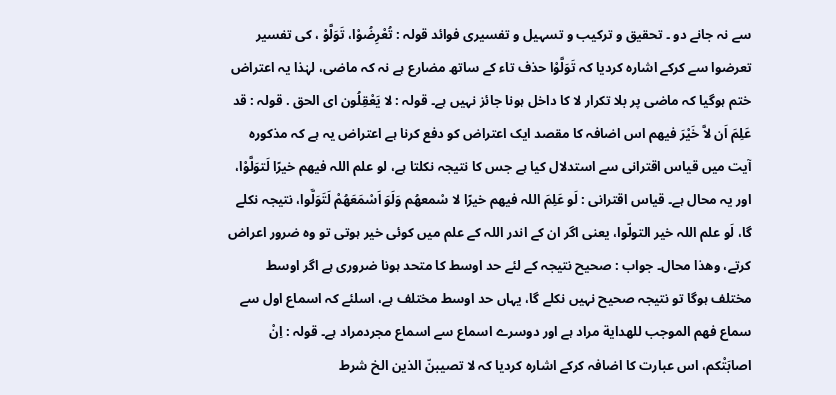سے نہ جانے دو ۔ تحقیق و ترکیب و تسہیل و تفسیری فوائد قولہ : تُعْرِضُوْا، تَوَلَّوْ ، کی تفسیر تعرضوا سے کرکے اشارہ کردیا کہ تَوَلَّوْا حذف تاء کے ساتھ مضارع ہے نہ کہ ماضی، لہٰذا یہ اعتراض ختم ہوگیا کہ ماضی پر بلا تکرار لا کا داخل ہونا جائز نہیں ہے۔ قولہ : لا یَعْقِلُون ای الحق . قولہ : قد عَلِمَ اَن لاَّ خَیْرَ فیھم اس اضافہ کا مقصد ایک اعتراض کو دفع کرنا ہے اعتراض یہ ہے کہ مذکورہ آیت میں قیاس اقترانی سے استدلال کیا ہے جس کا نتیجہ نکلتا ہے، لو علم اللہ فیھم خیرًا لَتوَلَّوْا، اور یہ محال ہے۔ قیاس اقترانی : لَو عَلِمَ اللہ فیھم خیرًا لا سْمعھُم وَلَوَ اَسْمَعَھُمْ لَتَوَلَّوا، نتیجہ نکلے گا، لَو علم اللہ خیر التولّوا، یعنی اگر ان کے اندر اللہ کے علم میں کوئی خیر ہوتی تو وہ ضرور اعراض کرتے، وھذا محال۔ جواب : صحیح نتیجہ کے لئے حد اوسط کا متحد ہونا ضروری ہے اگر اوسط مختلف ہوگا تو نتیجہ صحیح نہیں نکلے گا، یہاں حد اوسط مختلف ہے، اسلئے کہ اسماع اول سے سماع فھم الموجب للھدایة مراد ہے اور دوسرے اسماع سے اسماع مجردمراد ہے۔ قولہ : اِنْ اصابَتْکم، اس عبارت کا اضافہ کرکے اشارہ کردیا کہ لا تصیبنّ الذین الخ شرط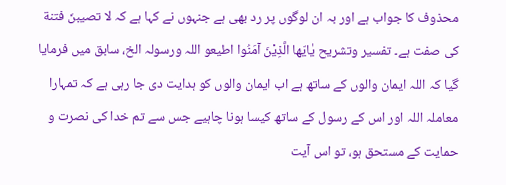محذوف کا جواب ہے اور بہ ان لوگوں پر رد بھی ہے جنہوں نے کہا ہے کہ لا تصیبنّ فتنة کی صفت ہے۔ تفسیر وتشریح یٰایّھا الَّذِیْنَ آمَنُوا اطیعو اللہ ورسولہ الخ، سابق میں فرمایا گیا کہ اللہ ایمان والوں کے ساتھ ہے اب ایمان والوں کو ہدایت دی جا رہی ہے کہ تمہارا معاملہ اللہ اور اس کے رسول کے ساتھ کیسا ہونا چاہیے جس سے تم خدا کی نصرت و حمایت کے مستحق ہو، تو اس آیت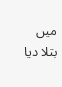میں بتلا دیا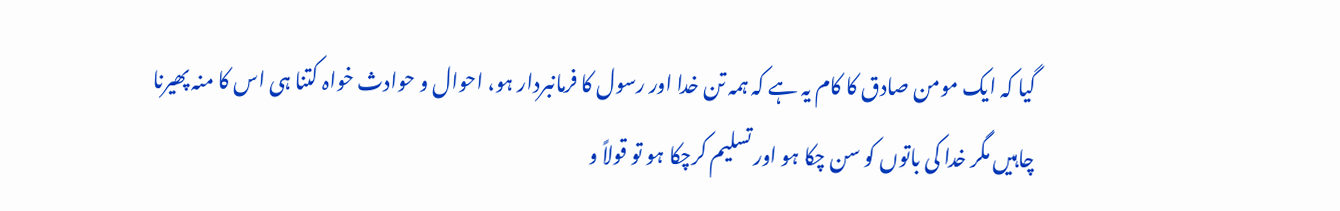گیا کہ ایک مومن صادق کا کام یہ ہے کہ ہمہ تن خدا اور رسول کا فرمانبردار ہو، احوال و حوادث خواہ کتنا ہی اس کا منہ پھیرنا چاہیں مگر خدا کی باتوں کو سن چکا ہو اور تسلیم کرچکا ہو تو قولاً و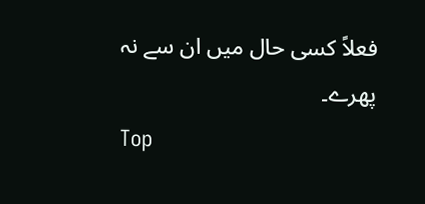فعلاً کسی حال میں ان سے نہ پھرے۔
Top